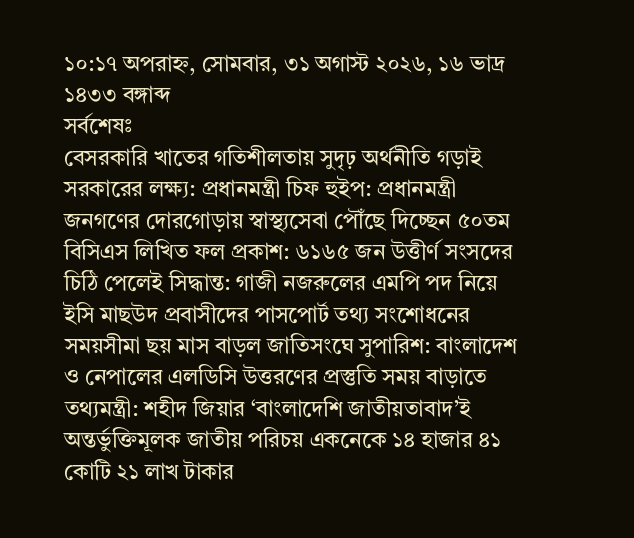১০:১৭ অপরাহ্ন, সোমবার, ৩১ অগাস্ট ২০২৬, ১৬ ভাদ্র ১৪৩৩ বঙ্গাব্দ
সর্বশেষঃ
বেসরকারি খাতের গতিশীলতায় সুদৃঢ় অর্থনীতি গড়াই সরকারের লক্ষ্য: প্রধানমন্ত্রী চিফ হুইপ: প্রধানমন্ত্রী জনগণের দোরগোড়ায় স্বাস্থ্যসেবা পৌঁছে দিচ্ছেন ৫০তম বিসিএস লিখিত ফল প্রকাশ: ৬১৬৫ জন উত্তীর্ণ সংসদের চিঠি পেলেই সিদ্ধান্ত: গাজী নজরুলের এমপি পদ নিয়ে ইসি মাছউদ প্রবাসীদের পাসপোর্ট তথ্য সংশোধনের সময়সীমা ছয় মাস বাড়ল জাতিসংঘে সুপারিশ: বাংলাদেশ ও নেপালের এলডিসি উত্তরণের প্রস্তুতি সময় বাড়াতে তথ্যমন্ত্রী: শহীদ জিয়ার ‘বাংলাদেশি জাতীয়তাবাদ’ই অন্তর্ভুক্তিমূলক জাতীয় পরিচয় একনেকে ১৪ হাজার ৪১ কোটি ২১ লাখ টাকার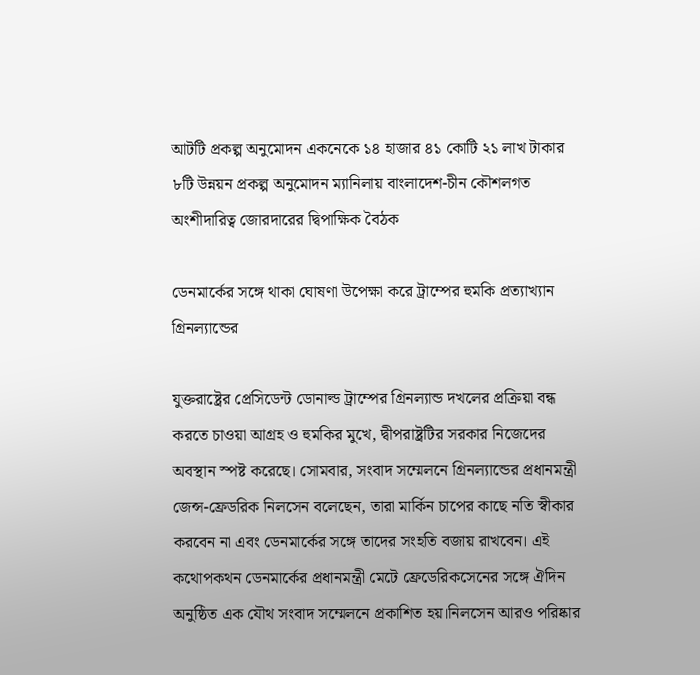আটটি প্রকল্প অনুমোদন একনেকে ১৪ হাজার ৪১ কোটি ২১ লাখ টাকার ৮টি উন্নয়ন প্রকল্প অনুমোদন ম্যানিলায় বাংলাদেশ-চীন কৌশলগত অংশীদারিত্ব জোরদারের দ্বিপাক্ষিক বৈঠক

ডেনমার্কের সঙ্গে থাকা ঘোষণা উপেক্ষা করে ট্রাম্পের হুমকি প্রত্যাখ্যান গ্রিনল্যান্ডের

যুক্তরাষ্ট্রের প্রেসিডেন্ট ডোনাল্ড ট্রাম্পের গ্রিনল্যান্ড দখলের প্রক্রিয়া বন্ধ করতে চাওয়া আগ্রহ ও হুমকির মুখে, দ্বীপরাষ্ট্রটির সরকার নিজেদের অবস্থান স্পষ্ট করেছে। সোমবার, সংবাদ সম্মেলনে গ্রিনল্যান্ডের প্রধানমন্ত্রী জেন্স-ফ্রেডরিক নিলসেন বলেছেন, তারা মার্কিন চাপের কাছে নতি স্বীকার করবেন না এবং ডেনমার্কের সঙ্গে তাদের সংহতি বজায় রাখবেন। এই কথোপকথন ডেনমার্কের প্রধানমন্ত্রী মেটে ফ্রেডেরিকসেনের সঙ্গে ঐদিন অনুষ্ঠিত এক যৌথ সংবাদ সম্মেলনে প্রকাশিত হয়।নিলসেন আরও পরিষ্কার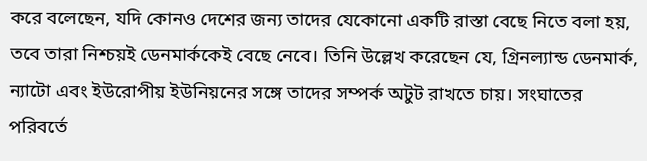করে বলেছেন, যদি কোনও দেশের জন্য তাদের যেকোনো একটি রাস্তা বেছে নিতে বলা হয়, তবে তারা নিশ্চয়ই ডেনমার্ককেই বেছে নেবে। তিনি উল্লেখ করেছেন যে, গ্রিনল্যান্ড ডেনমার্ক, ন্যাটো এবং ইউরোপীয় ইউনিয়নের সঙ্গে তাদের সম্পর্ক অটুট রাখতে চায়। সংঘাতের পরিবর্তে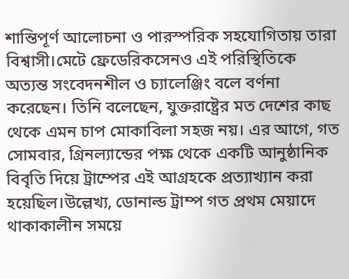শান্তিপূর্ণ আলোচনা ও পারস্পরিক সহযোগিতায় তারা বিশ্বাসী।মেটে ফ্রেডেরিকসেনও এই পরিস্থিতিকে অত্যন্ত সংবেদনশীল ও চ্যালেঞ্জিং বলে বর্ণনা করেছেন। তিনি বলেছেন, যুক্তরাষ্ট্রের মত দেশের কাছ থেকে এমন চাপ মোকাবিলা সহজ নয়। এর আগে, গত সোমবার, গ্রিনল্যান্ডের পক্ষ থেকে একটি আনুষ্ঠানিক বিবৃতি দিয়ে ট্রাম্পের এই আগ্রহকে প্রত্যাখ্যান করা হয়েছিল।উল্লেখ্য, ডোনাল্ড ট্রাম্প গত প্রথম মেয়াদে থাকাকালীন সময়ে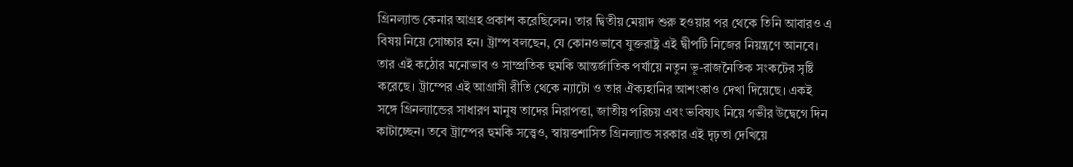গ্রিনল্যান্ড কেনার আগ্রহ প্রকাশ করেছিলেন। তার দ্বিতীয় মেয়াদ শুরু হওয়ার পর থেকে তিনি আবারও এ বিষয় নিয়ে সোচ্চার হন। ট্রাম্প বলছেন, যে কোনওভাবে যুক্তরাষ্ট্র এই দ্বীপটি নিজের নিয়ন্ত্রণে আনবে। তার এই কঠোর মনোভাব ও সাম্প্রতিক হুমকি আন্তর্জাতিক পর্যায়ে নতুন ভূ-রাজনৈতিক সংকটের সৃষ্টি করেছে। ট্রাম্পের এই আগ্রাসী রীতি থেকে ন্যাটো ও তার ঐক্যহানির আশংকাও দেখা দিয়েছে। একই সঙ্গে গ্রিনল্যান্ডের সাধারণ মানুষ তাদের নিরাপত্তা, জাতীয় পরিচয় এবং ভবিষ্যৎ নিয়ে গভীর উদ্বেগে দিন কাটাচ্ছেন। তবে ট্রাম্পের হুমকি সত্ত্বেও, স্বায়ত্তশাসিত গ্রিনল্যান্ড সরকার এই দৃঢ়তা দেখিয়ে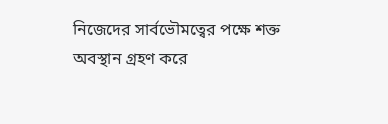নিজেদের সার্বভৌমত্বের পক্ষে শক্ত অবস্থান গ্রহণ করে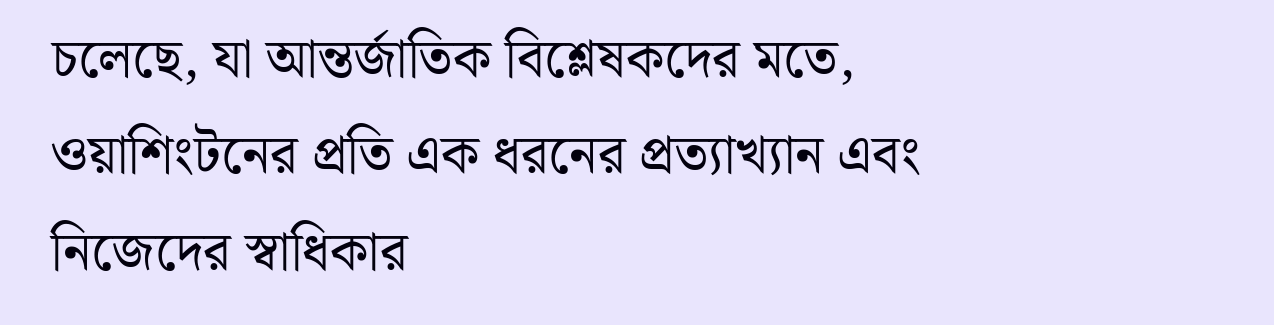চলেছে, যা আন্তর্জাতিক বিশ্লেষকদের মতে, ওয়াশিংটনের প্রতি এক ধরনের প্রত্যাখ্যান এবং নিজেদের স্বাধিকার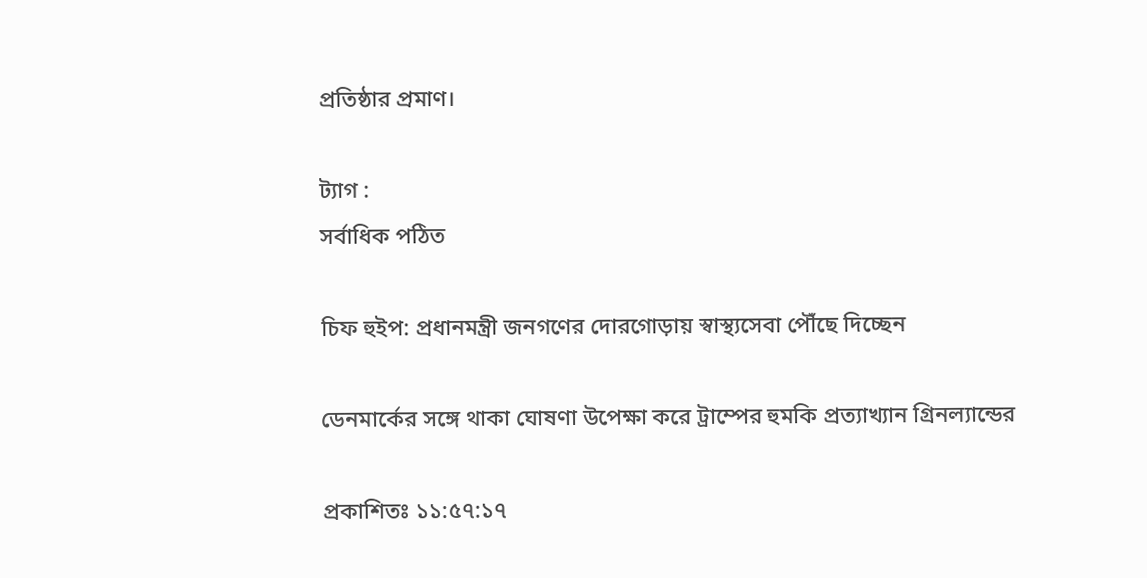প্রতিষ্ঠার প্রমাণ।

ট্যাগ :
সর্বাধিক পঠিত

চিফ হুইপ: প্রধানমন্ত্রী জনগণের দোরগোড়ায় স্বাস্থ্যসেবা পৌঁছে দিচ্ছেন

ডেনমার্কের সঙ্গে থাকা ঘোষণা উপেক্ষা করে ট্রাম্পের হুমকি প্রত্যাখ্যান গ্রিনল্যান্ডের

প্রকাশিতঃ ১১:৫৭:১৭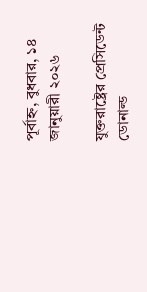পূর্বাহ্ন, বুধবার, ১৪ জানুয়ারী ২০২৬

যুক্তরাষ্ট্রের প্রেসিডেন্ট ডোনাল্ড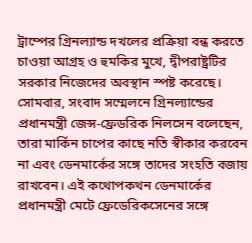ট্রাম্পের গ্রিনল্যান্ড দখলের প্রক্রিয়া বন্ধ করতে চাওয়া আগ্রহ ও হুমকির মুখে, দ্বীপরাষ্ট্রটির সরকার নিজেদের অবস্থান স্পষ্ট করেছে। সোমবার, সংবাদ সম্মেলনে গ্রিনল্যান্ডের প্রধানমন্ত্রী জেন্স-ফ্রেডরিক নিলসেন বলেছেন, তারা মার্কিন চাপের কাছে নতি স্বীকার করবেন না এবং ডেনমার্কের সঙ্গে তাদের সংহতি বজায় রাখবেন। এই কথোপকথন ডেনমার্কের প্রধানমন্ত্রী মেটে ফ্রেডেরিকসেনের সঙ্গে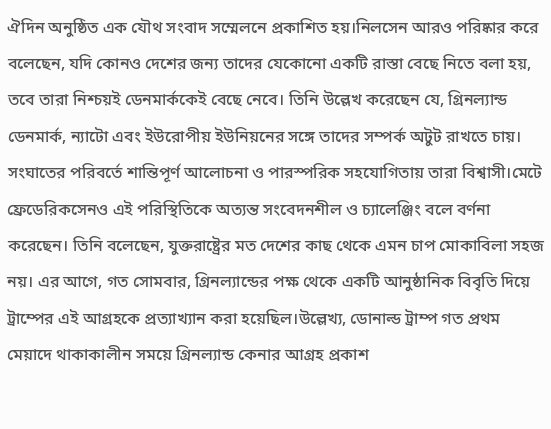ঐদিন অনুষ্ঠিত এক যৌথ সংবাদ সম্মেলনে প্রকাশিত হয়।নিলসেন আরও পরিষ্কার করে বলেছেন, যদি কোনও দেশের জন্য তাদের যেকোনো একটি রাস্তা বেছে নিতে বলা হয়, তবে তারা নিশ্চয়ই ডেনমার্ককেই বেছে নেবে। তিনি উল্লেখ করেছেন যে, গ্রিনল্যান্ড ডেনমার্ক, ন্যাটো এবং ইউরোপীয় ইউনিয়নের সঙ্গে তাদের সম্পর্ক অটুট রাখতে চায়। সংঘাতের পরিবর্তে শান্তিপূর্ণ আলোচনা ও পারস্পরিক সহযোগিতায় তারা বিশ্বাসী।মেটে ফ্রেডেরিকসেনও এই পরিস্থিতিকে অত্যন্ত সংবেদনশীল ও চ্যালেঞ্জিং বলে বর্ণনা করেছেন। তিনি বলেছেন, যুক্তরাষ্ট্রের মত দেশের কাছ থেকে এমন চাপ মোকাবিলা সহজ নয়। এর আগে, গত সোমবার, গ্রিনল্যান্ডের পক্ষ থেকে একটি আনুষ্ঠানিক বিবৃতি দিয়ে ট্রাম্পের এই আগ্রহকে প্রত্যাখ্যান করা হয়েছিল।উল্লেখ্য, ডোনাল্ড ট্রাম্প গত প্রথম মেয়াদে থাকাকালীন সময়ে গ্রিনল্যান্ড কেনার আগ্রহ প্রকাশ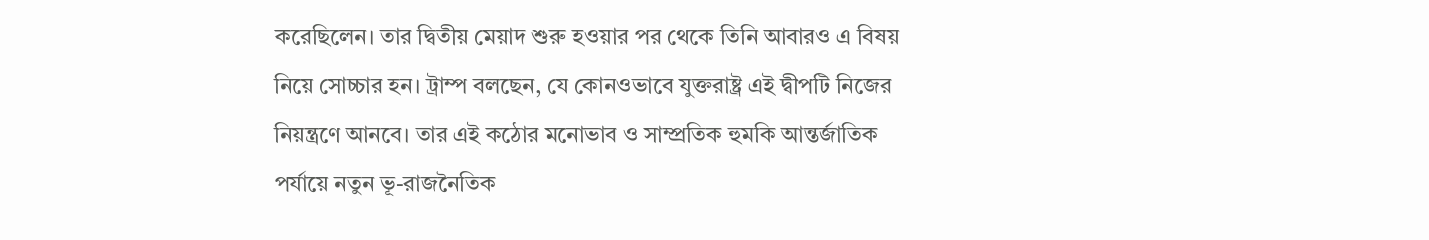করেছিলেন। তার দ্বিতীয় মেয়াদ শুরু হওয়ার পর থেকে তিনি আবারও এ বিষয় নিয়ে সোচ্চার হন। ট্রাম্প বলছেন, যে কোনওভাবে যুক্তরাষ্ট্র এই দ্বীপটি নিজের নিয়ন্ত্রণে আনবে। তার এই কঠোর মনোভাব ও সাম্প্রতিক হুমকি আন্তর্জাতিক পর্যায়ে নতুন ভূ-রাজনৈতিক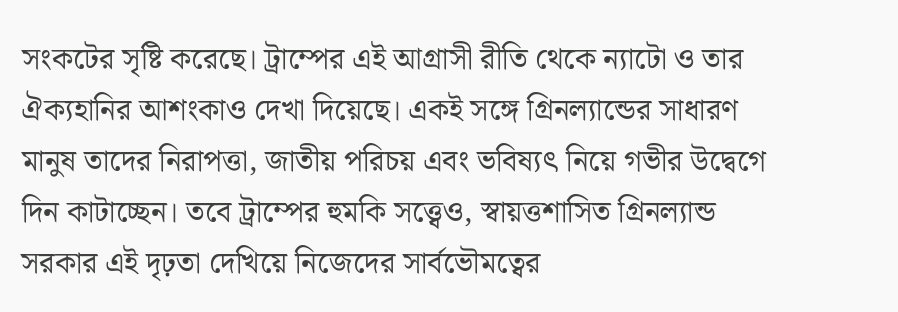সংকটের সৃষ্টি করেছে। ট্রাম্পের এই আগ্রাসী রীতি থেকে ন্যাটো ও তার ঐক্যহানির আশংকাও দেখা দিয়েছে। একই সঙ্গে গ্রিনল্যান্ডের সাধারণ মানুষ তাদের নিরাপত্তা, জাতীয় পরিচয় এবং ভবিষ্যৎ নিয়ে গভীর উদ্বেগে দিন কাটাচ্ছেন। তবে ট্রাম্পের হুমকি সত্ত্বেও, স্বায়ত্তশাসিত গ্রিনল্যান্ড সরকার এই দৃঢ়তা দেখিয়ে নিজেদের সার্বভৌমত্বের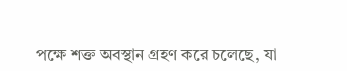পক্ষে শক্ত অবস্থান গ্রহণ করে চলেছে, যা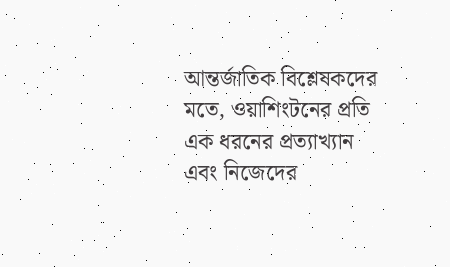আন্তর্জাতিক বিশ্লেষকদের মতে, ওয়াশিংটনের প্রতি এক ধরনের প্রত্যাখ্যান এবং নিজেদের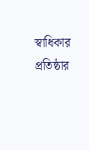স্বাধিকার প্রতিষ্ঠার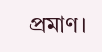প্রমাণ।